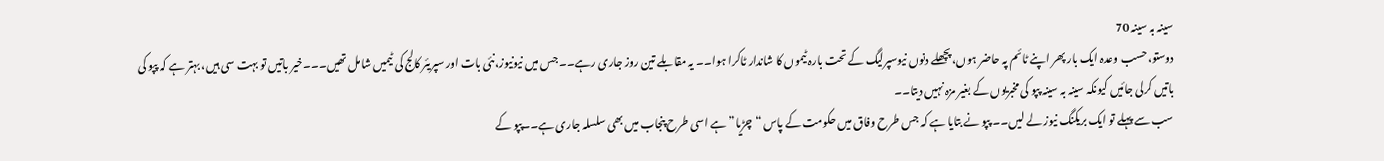سینہ بہ سینہ 70
دوستو، حسب وعدہ ایک بار پھر اپنے ٹائم پہ حاضر ہوں، پچھلے دنوں نیوسپرلیگ کے تحت بارہ ٹیموں کا شاندار ٹاکرا ہوا۔۔ یہ مقابلے تین روز جاری رہے۔۔ جس میں نیونیوز،نئی بات اور سپریئر کالج کی ٹیمیں شامل تھیں۔۔۔خیر باتیں تو بہت سی ہیں، بہتر ہے کہ پپو کی باتیں کرلی جائیں کیونکہ سینہ بہ سینہ پپو کی مخبریوں کے بغیر مزہ نہیں دیتا۔۔
سب سے پہلے تو ایک بریکنگ نیوز لے لیں۔۔ پپو نے بتایا ہے کہ جس طرح وفاق میں حکومت کے پاس “چڑیا” ہے اسی طرح پنجاب میں بھی سلسلہ جاری ہے۔۔پپو کے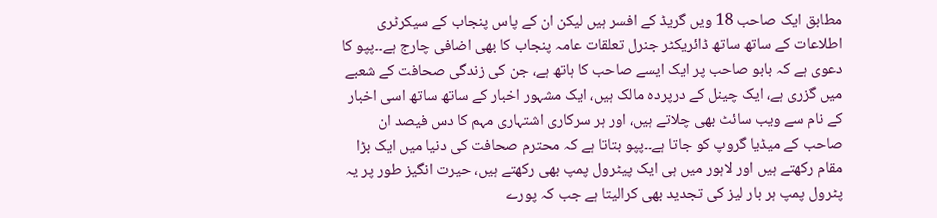مطابق ایک صاحب 18 ویں گریڈ کے افسر ہیں لیکن ان کے پاس پنجاب کے سیکرٹری اطلاعات کے ساتھ ساتھ ڈائریکٹر جنرل تعلقات عامہ پنجاب کا بھی اضافی چارج ہے۔۔پپو کا دعوی ہے کہ بابو صاحب پر ایک ایسے صاحب کا ہاتھ ہے، جن کی زندگی صحافت کے شعبے میں گزری ہے، ایک چینل کے درپردہ مالک ہیں، ایک مشہور اخبار کے ساتھ ساتھ اسی اخبار کے نام سے ویب سائٹ بھی چلاتے ہیں، اور ہر سرکاری اشتہاری مہم کا دس فیصد ان صاحب کے میڈیا گروپ کو جاتا ہے۔۔پپو بتاتا ہے کہ محترم صحافت کی دنیا میں ایک بڑا مقام رکھتے ہیں اور لاہور میں ہی ایک پیٹرول پمپ بھی رکھتے ہیں، حیرت انگیز طور پر یہ پٹرول پمپ ہر بار لیز کی تجدید بھی کرالیتا ہے جب کہ پورے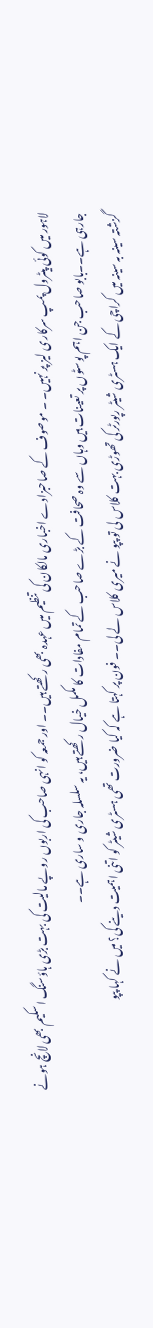لاہور میں کوئی پیٹرول پمپ سرکاری لیز پر نہیں۔ ۔ موصوف کے صاحبزادے اخباری مالکان کی تنظیم میں عہدہ بھی رکھتے ہیں۔۔ اور جمعہ کو انہی صاحب کی اربوں روپے مالیت کی بہت بڑی ہاؤسنگ اسکیم بھی لانچ ہونے جارہی ہے۔۔بابو صاحب جن اہم پوسٹوں پر تعینات ہیں وہاں سے وہ صحافت کے بڑے صاحب کے تمام مفادات کا مکمل خیال رکھتے ہیں، یہ سلسلہ جاری و ساری ہے۔۔
گزشتہ سینہ بہ سینہ میں کراچی کے ایک ہسٹری شیٹر رپورٹر کی تھوڑی بہت کلاس لی تو پپو نے میری کلاس لے لی۔۔ فون پر کہتا ہے کہ کیا ضرورت تھی ہسٹری شیٹر کو اتنی اہمیت دینے کی؟ میں نے کہا پپو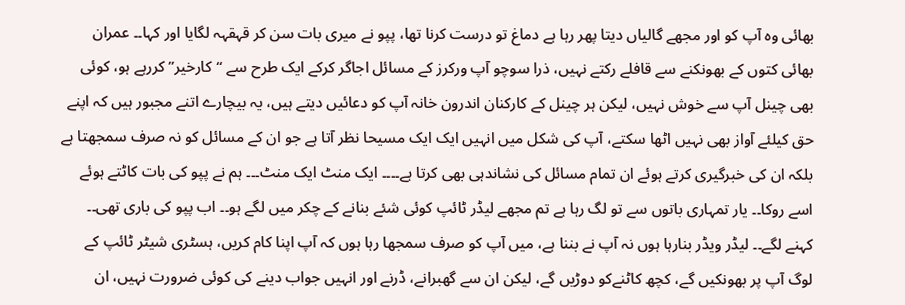بھائی وہ آپ کو اور مجھے گالیاں دیتا پھر رہا ہے دماغ تو درست کرنا تھا، پپو نے میری بات سن کر قہقہہ لگایا اور کہا۔۔ عمران بھائی کتوں کے بھونکنے سے قافلے رکتے نہیں، ذرا سوچو آپ ورکرز کے مسائل اجاگر کرکے ایک طرح سے “کارخیر” کررہے ہو، کوئی بھی چینل آپ سے خوش نہیں، لیکن ہر چینل کے کارکنان اندرون خانہ آپ کو دعائیں دیتے ہیں، یہ بیچارے اتنے مجبور ہیں کہ اپنے حق کیلئے آواز بھی نہیں اٹھا سکتے، آپ کی شکل میں انہیں ایک ایک مسیحا نظر آتا ہے جو ان کے مسائل کو نہ صرف سمجھتا ہے بلکہ ان کی خبرگیری کرتے ہوئے ان تمام مسائل کی نشاندہی بھی کرتا ہے۔۔۔۔ ایک منٹ ایک منٹ۔۔۔ ہم نے پپو کی بات کاٹتے ہوئے اسے روکا۔۔ یار تمہاری باتوں سے تو لگ رہا ہے تم مجھے لیڈر ٹائپ کوئی شئے بنانے کے چکر میں لگے ہو۔۔ اب پپو کی باری تھی۔۔ کہنے لگے۔۔ لیڈر ویڈر بنارہا ہوں نہ آپ نے بننا ہے، میں آپ کو صرف سمجھا رہا ہوں کہ آپ اپنا کام کریں، ہسٹری شیٹر ٹائپ کے لوگ آپ پر بھونکیں گے، کچھ کاٹنےکو دوڑیں گے، لیکن ان سے گھبرانے، ڈرنے اور انہیں جواب دینے کی کوئی ضرورت نہیں، ان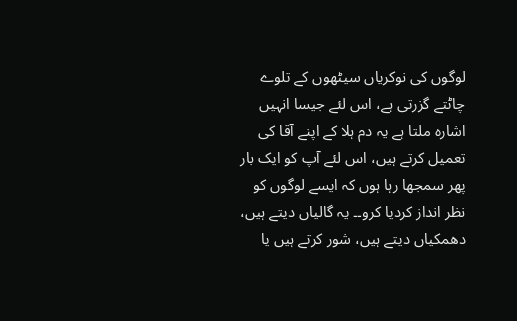لوگوں کی نوکریاں سیٹھوں کے تلوے چاٹتے گزرتی ہے، اس لئے جیسا انہیں اشارہ ملتا ہے یہ دم ہلا کے اپنے آقا کی تعمیل کرتے ہیں، اس لئے آپ کو ایک بار پھر سمجھا رہا ہوں کہ ایسے لوگوں کو نظر انداز کردیا کرو۔۔ یہ گالیاں دیتے ہیں، دھمکیاں دیتے ہیں، شور کرتے ہیں یا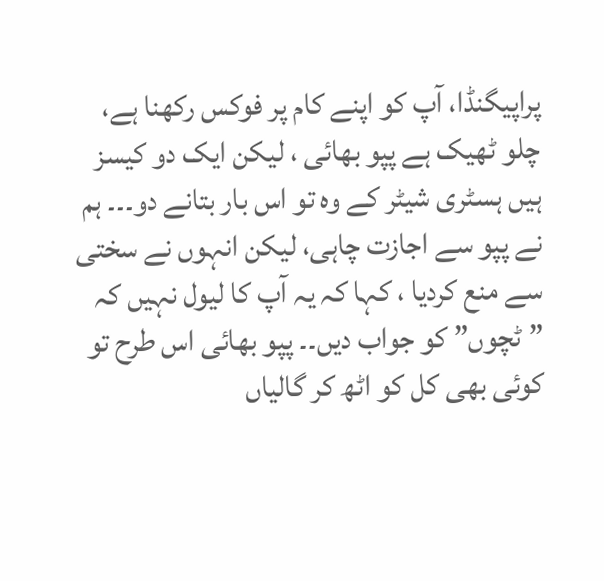پراپیگنڈا، آپ کو اپنے کام پر فوکس رکھنا ہے، چلو ٹھیک ہے پپو بھائی ، لیکن ایک دو کیسز ہیں ہسٹری شیٹر کے وہ تو اس بار بتانے دو۔۔۔ ہم نے پپو سے اجازت چاہی، لیکن انہوں نے سختی سے منع کردیا ، کہا کہ یہ آپ کا لیول نہیں کہ ” ٹچوں” کو جواب دیں۔۔ پپو بھائی اس طرح تو کوئی بھی کل کو اٹھ کر گالیاں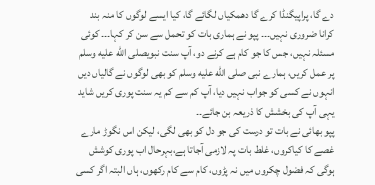دے گا، پراپیگنڈا کرے گا دھمکیاں لگائے گا، کیا ایسے لوگوں کا منہ بند کرانا ضروری نہیں۔۔۔ پپو نے ہماری بات کو تحمل سے سن کر کہا۔۔۔ کوئی مسئلہ نہیں، جس کا جو کام ہے کرنے دو، آپ سنت نبویصلى الله عليه وسلم پر عمل کریں، ہمارے نبی صلى الله عليه وسلم کو بھی لوگوں نے گالیاں دیں انہوں نے کسی کو جواب نہیں دیا، آپ کم سے کم یہ سنت پوری کریں شاید یہی آپ کی بخشش کا ذریعہ بن جائے۔۔
پپو بھائی نے بات تو درست کی جو دل کو بھی لگی، لیکن اس نگوڑ مارے غصے کا کیاکروں، غلط بات پہ لازمی آجاتا ہے،بہرحال اب پوری کوشش ہوگی کہ فضول چکروں میں نہ پڑوں، کام سے کام رکھوں، ہاں البتہ اگر کسی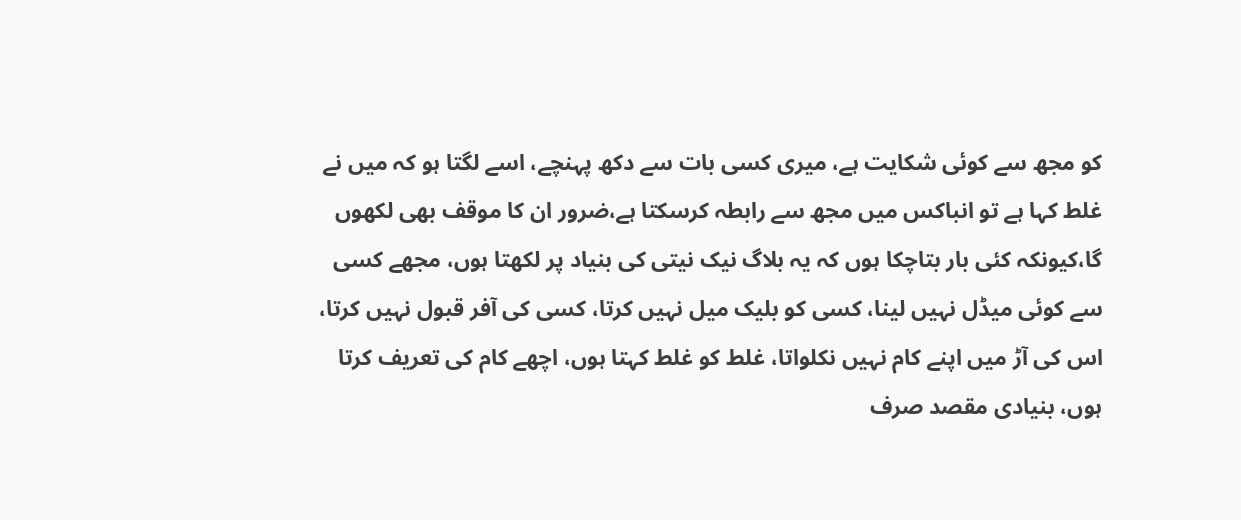کو مجھ سے کوئی شکایت ہے، میری کسی بات سے دکھ پہنچے، اسے لگتا ہو کہ میں نے غلط کہا ہے تو انباکس میں مجھ سے رابطہ کرسکتا ہے،ضرور ان کا موقف بھی لکھوں گا،کیونکہ کئی بار بتاچکا ہوں کہ یہ بلاگ نیک نیتی کی بنیاد پر لکھتا ہوں، مجھے کسی سے کوئی میڈل نہیں لینا، کسی کو بلیک میل نہیں کرتا، کسی کی آفر قبول نہیں کرتا، اس کی آڑ میں اپنے کام نہیں نکلواتا، غلط کو غلط کہتا ہوں، اچھے کام کی تعریف کرتا ہوں، بنیادی مقصد صرف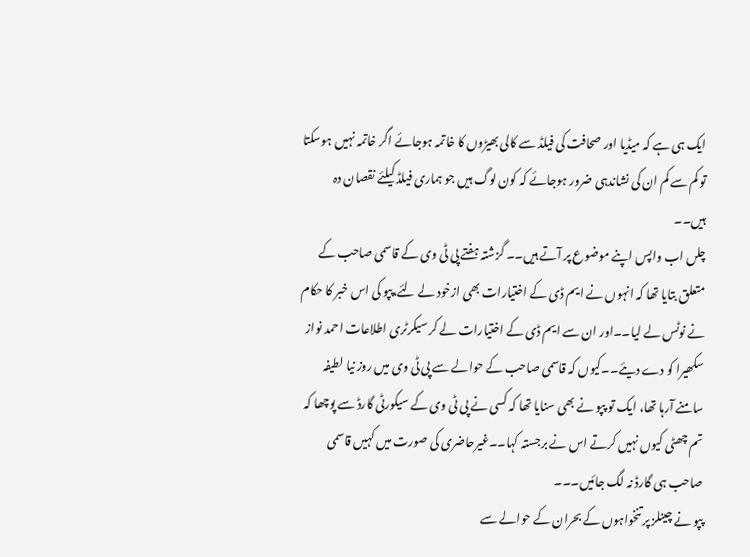ایک ہی ہے کہ میڈیا اور صحافت کی فیلڈ سے کالی بھیڑوں کا خاتمہ ہوجائے اگر خاتمہ نہیں ہوسکتا تو کم سے کم ان کی نشاندہی ضرور ہوجائے کہ کون لوگ ہیں جو ہماری فیلڈ کیلئے نقصان دہ ہیں۔۔
چلں اب واپس اپنے موضوع پر آتے ہیں۔۔ گزشتہ ہفتے پی ٹی وی کے قاسمی صاحب کے متعلق بتایا تھا کہ انہوں نے ایم ڈی کے اختیارات بھی ازخود لے لئے،پپو کی اس خبر کا حکام نے نوٹس لے لیا۔۔اور ان سے ایم ڈی کے اختیارات لے کر سیکرٹری اطلاعات احمد نواز سکھیرا کو دے دیئے۔۔کیوں کہ قاسمی صاحب کے حوالے سے پی ٹی وی میں روز نیا لطیفہ سامنے آرہا تھا، ایک تو پپو نے بھی سنایا تھا کہ کسی نے پی ٹی وی کے سیکورٹی گارڈ سے پوچھا کہ تم چھٹی کیوں نہیں کرتے اس نے برجستہ کہا۔۔غیرحاضری کی صورت میں کہیں قاسمی صاحب ہی گارڈ نہ لگ جائیں۔۔۔
پپو نے چینلز پر تنخواہوں کے بحران کے حوالے سے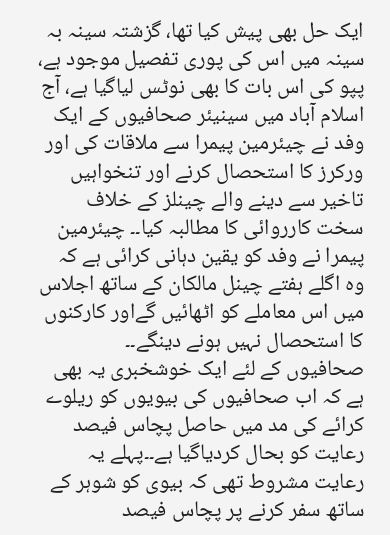ایک حل بھی پیش کیا تھا، گزشتہ سینہ بہ سینہ میں اس کی پوری تفصیل موجود ہے، پپو کی اس بات کا بھی نوٹس لیاگیا ہے، آج اسلام آباد میں سینیئر صحافیوں کے ایک وفد نے چیئرمین پیمرا سے ملاقات کی اور ورکرز کا استحصال کرنے اور تنخواہیں تاخیر سے دینے والے چینلز کے خلاف سخت کارروائی کا مطالبہ کیا۔۔ چیئرمین پیمرا نے وفد کو یقین دہانی کرائی ہے کہ وہ اگلے ہفتے چینل مالکان کے ساتھ اجلاس میں اس معاملے کو اٹھائیں گےاور کارکنوں کا استحصال نہیں ہونے دینگے۔۔
صحافیوں کے لئے ایک خوشخبری یہ بھی ہے کہ اب صحافیوں کی بیویوں کو ریلوے کرائے کی مد میں حاصل پچاس فیصد رعایت کو بحال کردیاگیا ہے۔۔پہلے یہ رعایت مشروط تھی کہ بیوی کو شوہر کے ساتھ سفر کرنے پر پچاس فیصد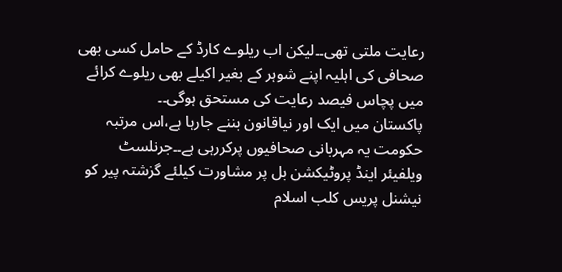رعایت ملتی تھی۔۔لیکن اب ریلوے کارڈ کے حامل کسی بھی صحافی کی اہلیہ اپنے شوہر کے بغیر اکیلے بھی ریلوے کرائے میں پچاس فیصد رعایت کی مستحق ہوگی۔۔
پاکستان میں ایک اور نیاقانون بننے جارہا ہے،اس مرتبہ حکومت یہ مہربانی صحافیوں پرکررہی ہے۔۔جرنلسٹ ویلفیئر اینڈ پروٹیکشن بل پر مشاورت کیلئے گزشتہ پیر کو نیشنل پریس کلب اسلام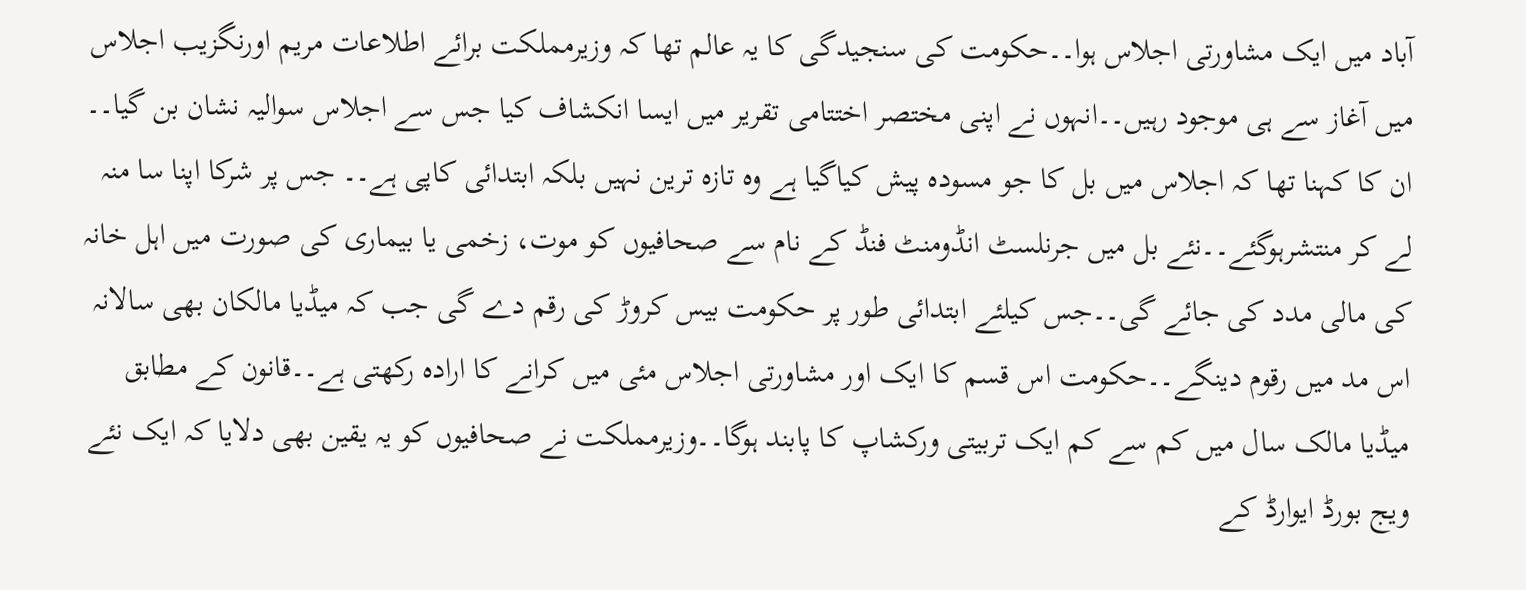آباد میں ایک مشاورتی اجلاس ہوا۔۔حکومت کی سنجیدگی کا یہ عالم تھا کہ وزیرمملکت برائے اطلاعات مریم اورنگزیب اجلاس میں آغاز سے ہی موجود رہیں۔۔انہوں نے اپنی مختصر اختتامی تقریر میں ایسا انکشاف کیا جس سے اجلاس سوالیہ نشان بن گیا۔۔ ان کا کہنا تھا کہ اجلاس میں بل کا جو مسودہ پیش کیاگیا ہے وہ تازہ ترین نہیں بلکہ ابتدائی کاپی ہے۔۔ جس پر شرکا اپنا سا منہ لے کر منتشرہوگئے۔۔نئے بل میں جرنلسٹ انڈومنٹ فنڈ کے نام سے صحافیوں کو موت، زخمی یا بیماری کی صورت میں اہل خانہ کی مالی مدد کی جائے گی۔۔جس کیلئے ابتدائی طور پر حکومت بیس کروڑ کی رقم دے گی جب کہ میڈیا مالکان بھی سالانہ اس مد میں رقوم دینگے۔۔حکومت اس قسم کا ایک اور مشاورتی اجلاس مئی میں کرانے کا ارادہ رکھتی ہے۔۔قانون کے مطابق میڈیا مالک سال میں کم سے کم ایک تربیتی ورکشاپ کا پابند ہوگا۔۔وزیرمملکت نے صحافیوں کو یہ یقین بھی دلایا کہ ایک نئے ویج بورڈ ایوارڈ کے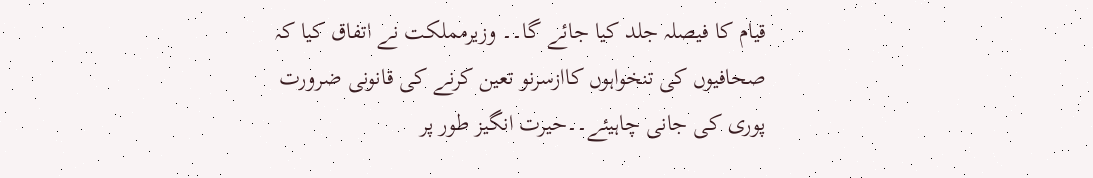قیام کا فیصلہ جلد کیا جائے گا۔۔ وزیرمملکت نے اتفاق کیا کہ صحافیوں کی تنخواہوں کاازسرنو تعین کرنے کی قانونی ضرورت پوری کی جانی چاہیئے۔۔حیرت انگیز طور پر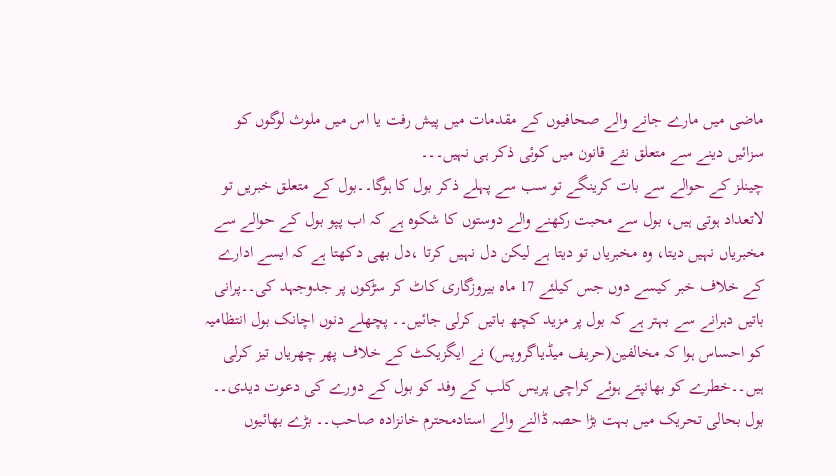ماضی میں مارے جانے والے صحافیوں کے مقدمات میں پیش رفت یا اس میں ملوث لوگوں کو سزائیں دینے سے متعلق نئے قانون میں کوئی ذکر ہی نہیں۔۔۔
چینلز کے حوالے سے بات کرینگے تو سب سے پہلے ذکر بول کا ہوگا۔۔بول کے متعلق خبریں تو لاتعداد ہوتی ہیں، بول سے محبت رکھنے والے دوستوں کا شکوہ ہے کہ اب پپو بول کے حوالے سے مخبریاں نہیں دیتا، وہ مخبریاں تو دیتا ہے لیکن دل نہیں کرتا ،دل بھی دکھتا ہے کہ ایسے ادارے کے خلاف خبر کیسے دوں جس کیلئے 17 ماہ بیروزگاری کاٹ کر سڑکوں پر جدوجہد کی۔۔پرانی باتیں دہرانے سے بہتر ہے کہ بول پر مزید کچھ باتیں کرلی جائیں۔۔ پچھلے دنوں اچانک بول انتظامیہ کو احساس ہوا کہ مخالفین(حریف میڈیاگروپس) نے ایگزیکٹ کے خلاف پھر چھریاں تیز کرلی ہیں۔۔خطرے کو بھانپتے ہوئے کراچی پریس کلب کے وفد کو بول کے دورے کی دعوت دیدی۔۔ بول بحالی تحریک میں بہت بڑا حصہ ڈالنے والے استادمحترم خانزادہ صاحب۔۔ بڑے بھائیوں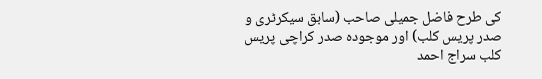کی طرح فاضل جمیلی صاحب (سابق سیکرٹری و صدر پریس کلب) اور موجودہ صدر کراچی پریس کلب سراج احمد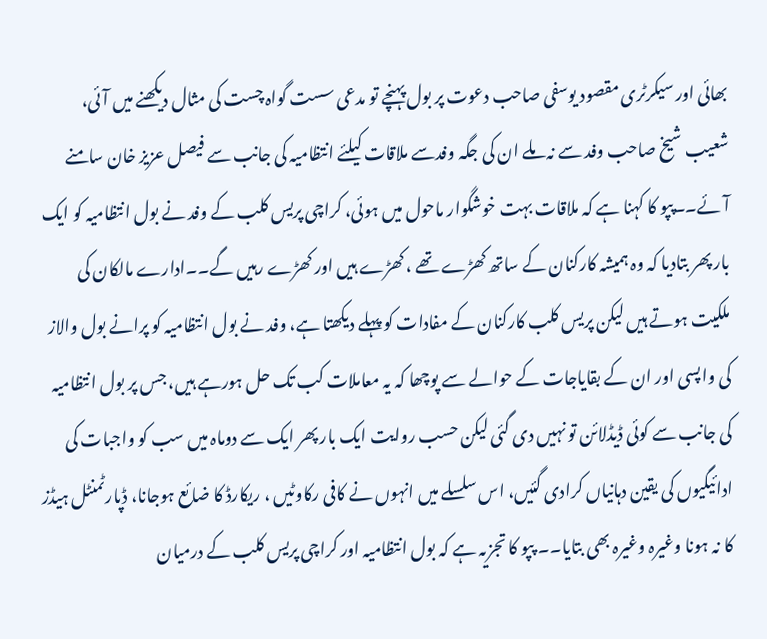بھائی اور سیکرٹری مقصود یوسفی صاحب دعوت پر بول پہنچے تو مدعی سست گواہ چست کی مثال دیکھنے میں آئی، شعیب شیخ صاحب وفد سے نہ ملے ان کی جگہ وفدسے ملاقات کیلئے انتظامیہ کی جانب سے فیصل عزیز خان سامنے آئے۔۔پپو کا کہنا ہے کہ ملاقات بہت خوشگوار ماحول میں ہوئی، کراچی پریس کلب کے وفد نے بول انتظامیہ کو ایک بار پھر بتادیا کہ وہ ہمیشہ کارکنان کے ساتھ کھڑے تھے ، کھڑے ہیں اور کھڑے رہیں گے۔۔ادارے مالکان کی ملکیت ہوتے ہیں لیکن پریس کلب کارکنان کے مفادات کو پہلے دیکھتا ہے، وفد نے بول انتظامیہ کو پرانے بول والاز کی واپسی اور ان کے بقایاجات کے حوالے سے پوچھا کہ یہ معاملات کب تک حل ہورہے ہیں، جس پر بول انتظامیہ کی جانب سے کوئی ڈیڈلائن تو نہیں دی گئی لیکن حسب روایت ایک بار پھر ایک سے دوماہ میں سب کو واجبات کی ادائیگیوں کی یقین دہانیاں کرادی گئیں، اس سلسلے میں انہوں نے کافی رکاوٹیں ، ریکارڈ کا ضائع ہوجانا، ڈپارٹمنٹل ہیڈز کا نہ ہونا وغیرہ وغیرہ بھی بتایا۔۔ پپو کا تجزیہ ہے کہ بول انتظامیہ اور کراچی پریس کلب کے درمیان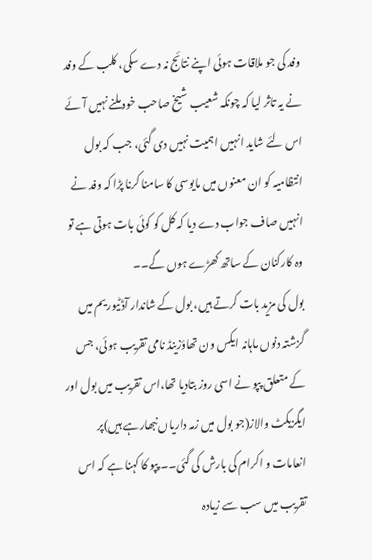وفد کی جو ملاقات ہوئی اپنے نتائج نہ دے سکی، کلب کے وفد نے یہ تاثر لیا کہ چونکہ شعیب شیخ صاحب خود ملنے نہیں آئے اس لئے شاید انہیں اہمیت نہیں دی گئی، جب کہ بول انتظامیہ کو ان معنوں میں مایوسی کا سامنا کرنا پڑا کہ وفد نے انہیں صاف جواب دے دیا کہ کل کو کوئی بات ہوتی ہے تو وہ کارکنان کے ساتھ کھڑے ہوں گے۔۔
بول کی مزید بات کرتے ہیں، بول کے شاندار آڈٹیوریم میں گزشتہ دنوں ماہانہ ایکس ون تھاؤزینڈ نامی تقریب ہوئی، جس کے متعلق پپو نے اسی روز بتادیا تھا،اس تقریب میں بول اور ایگزیکٹ والاز(جو بول میں زمہ داریاں نبھارہے ہیں)پر انعامات و اکرام کی بارش کی گئی۔۔ پپو کا کہنا ہے کہ اس تقریب میں سب سے زیادہ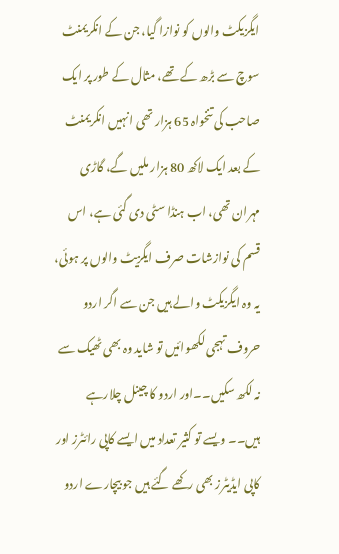ایگزیکٹ والوں کو نوازا گیا، جن کے انکریمنٹ سوچ سے بڑھ کے تھے، مثال کے طور پر ایک صاحب کی تنخواہ 65 ہزار تھی انہیں انکریمنٹ کے بعد ایک لاکھ 80 ہزار ملیں گے، گاڑی مہران تھی، اب ہنڈا سٹی دی گئی ہے، اس قسم کی نوازشات صرف ایگزیٹ والوں پر ہوئی، یہ وہ ایگزیکٹ والے ہیں جن سے اگر اردو حروف تہجی لکھوائیں تو شاید وہ بھی ٹھیک سے نہ لکھ سکیں۔۔اور اردو کا چینل چلارہے ہیں۔۔ ویسے تو کثیر تعداد میں ایسے کاپی رائٹرز اور کاپی ایڈیٹرز بھی رکھے گئے ہیں جو بیچارے اردو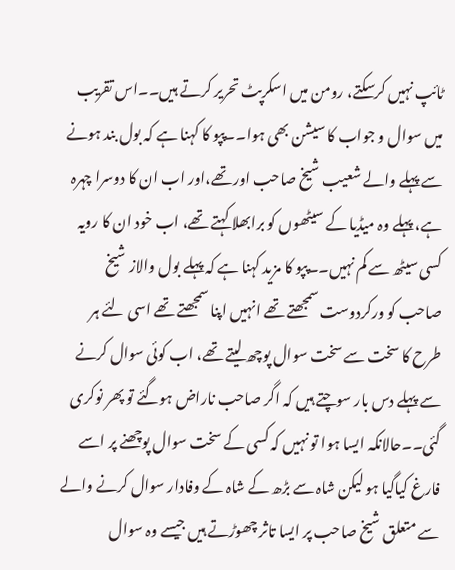ٹائپ نہیں کرسکتے، رومن میں اسکرپٹ تحریر کرتے ہیں۔۔اس تقریب میں سوال و جواب کا سیشن بھی ہوا۔۔پپو کا کہنا ہے کہ بول بند ہونے سے پہلے والے شعیب شیخ صاحب اور تھے،اور اب ان کا دوسرا چہرہ ہے، پہلے وہ میڈیا کے سیٹھوں کو برابھلا کہتے تھے، اب خود ان کا رویہ کسی سیٹھ سے کم نہیں۔۔پپو کا مزید کہنا ہے کہ پہلے بول والاز شیخ صاحب کو ورکردوست سمجھتے تھے انہیں اپنا سمجھتے تھے اسی لئے ہر طرح کا سخت سے سخت سوال پوچھ لیتے تھے، اب کوئی سوال کرنے سے پہلے دس بار سوچتے ہیں کہ اگر صاحب ناراض ہوگئے تو پھر نوکری گئی۔۔حالانکہ ایسا ہوا تو نہیں کہ کسی کے سخت سوال پوچھنے پر اسے فارغ کیاگیا ہو لیکن شاہ سے بڑھ کے شاہ کے وفادار سوال کرنے والے سے متعلق شیخ صاحب پر ایسا تاثر چھوڑتے ہیں جیسے وہ سوال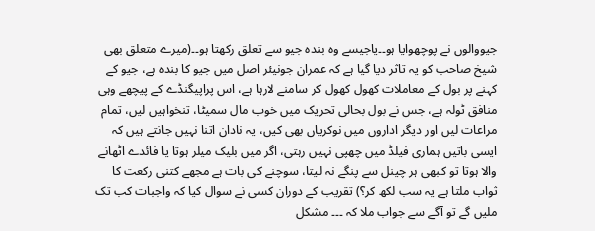جیووالوں نے پوچھوایا ہو۔۔یاجیسے وہ بندہ جیو سے تعلق رکھتا ہو۔۔(میرے متعلق بھی شیخ صاحب کو یہ تاثر دیا گیا ہے کہ عمران جونیئر اصل میں جیو کا بندہ ہے، جیو کے کہنے پر بول کے معاملات کھول کھول کر سامنے لارہا ہے، اس پراپیگنڈے کے پیچھے وہی منافق ٹولہ ہے، جس نے بول بحالی تحریک میں خوب مال سمیٹا، تنخواہیں لیں، تمام مراعات لیں اور دیگر اداروں میں نوکریاں بھی کیں، یہ نادان اتنا نہیں جانتے ہیں کہ ایسی باتیں ہماری فیلڈ میں چھپی نہیں رہتی، اگر میں بلیک میلر ہوتا یا فائدے اٹھانے والا ہوتا تو کبھی ہر چینل سے پنگے نہ لیتا، سوچنے کی بات ہے مجھے کتنی رکعت کا ثواب ملتا ہے یہ سب لکھ کر؟) تقریب کے دوران کسی نے سوال کیا کہ واجبات کب تک ملیں گے تو آگے سے جواب ملا کہ ۔۔۔ مشکل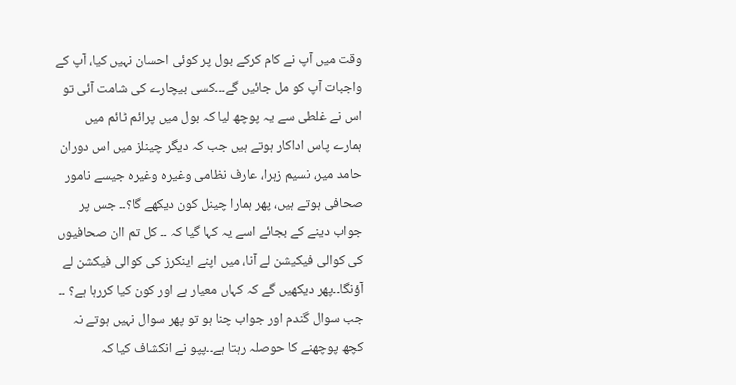وقت میں آپ نے کام کرکے بول پر کوئی احسان نہیں کیا، آپ کے واجبات آپ کو مل جائیں گے۔۔۔کسی بیچارے کی شامت آئی تو اس نے غلطی سے یہ پوچھ لیا کہ بول میں پرائم ٹائم میں ہمارے پاس اداکار ہوتے ہیں جب کہ دیگر چینلز میں اس دوران حامد میر، نسیم زہرا، عارف نظامی وغیرہ وغیرہ جیسے نامور صحافی ہوتے ہیں، پھر ہمارا چینل کون دیکھے گا؟۔۔ جس پر جواب دینے کے بجائے اسے یہ کہا گیا کہ ۔۔ کل تم اان صحافیوں کی کوالی فیکیشن لے آنا، میں اپنے اینکرز کی کوالی فیکشن لے آؤنگا۔۔پھر دیکھیں گے کہ کہاں معیار ہے اور کون کیا کررہا ہے؟ ۔۔ جب سوال گندم اور جواب چنا ہو تو پھر سوال نہیں ہوتے نہ کچھ پوچھنے کا حوصلہ رہتا ہے۔۔پپو نے انکشاف کیا کہ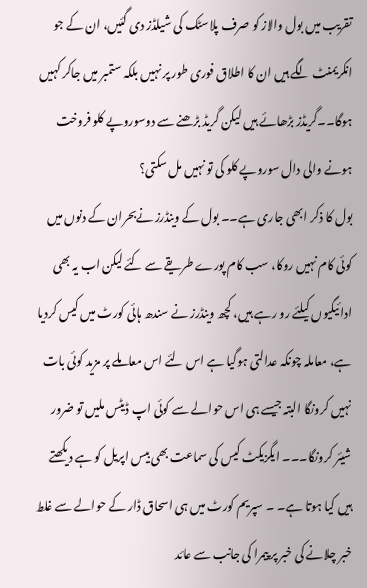تقریب میں بول والاز کو صرف پلاسٹک کی شیلڈز دی گئیں، ان کے جو انکریمنٹ لگے ہیں ان کا اطلاق فوری طور پر نہیں بلکہ ستمبر میں جاکر کہیں ہوگا۔۔گریڈز بڑھائے ہیں لیکن گریڈ بڑھنے سے دوسوروپے کلو فروخت ہونے والی دال سوروپے کلو کی تو نہیں مل سکتی؟
بول کا ذکر ابھی جاری ہے۔۔ بول کے وینڈرز نےبحران کے دنوں میں کوئی کام نہیں روکا، سب کام پورے طریقے سے کئے لیکن اب یہ بھی ادائیگیوں کیلئے رو رہے ہیں، کچھ وینڈرز نے سندھ ہائی کورٹ میں کیس کردیا ہے، معاملہ چونکہ عدالتی ہوگیا ہے اس لئے اس معاملے پر مزید کوئی بات نہیں کرونگا البتہ جیسے ہی اس حوالے سے کوئی اپ ڈیٹس ملیں تو ضرور شیئر کرونگا۔۔۔ ایگزیکٹ کیس کی سماعت بھی بیس اپریل کو ہے دیکھتے ہیں کیا ہوتا ہے۔ ۔ سپریم کورٹ میں ہی اسحاق ڈار کے حوالے سے غلط خبر چلانے کی خبر پر پیمرا کی جانب سے عائد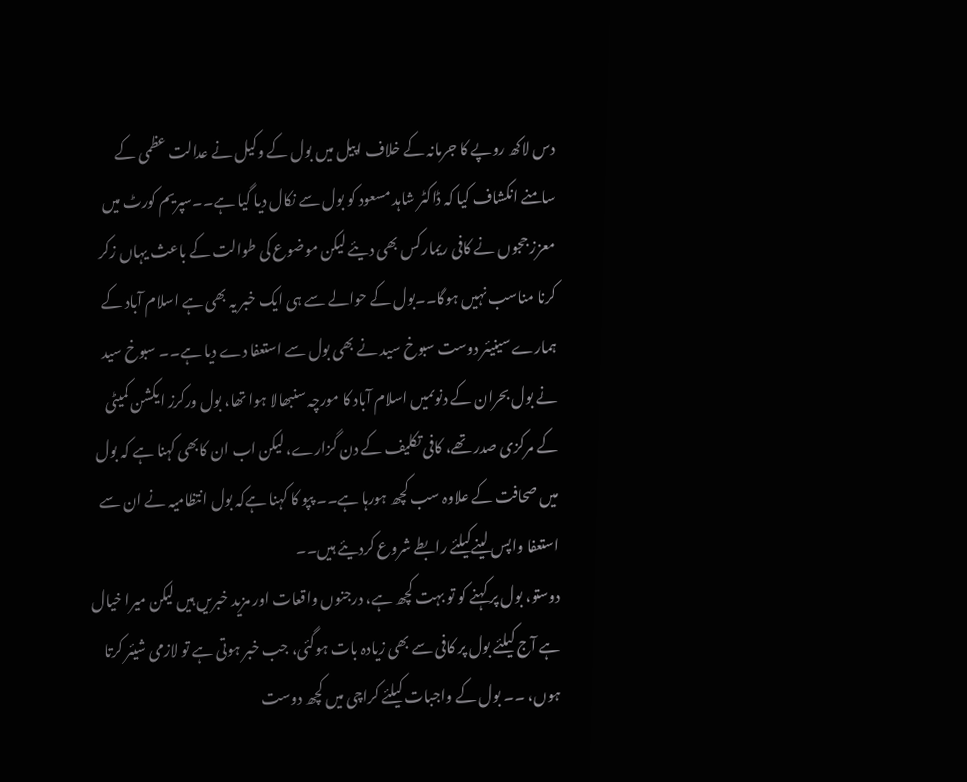دس لاکھ روپے کا جرمانہ کے خلاف اپیل میں بول کے وکیل نے عدالت عظمی کے سامنے انکشاف کیا کہ ڈاکٹر شاہد مسعود کو بول سے نکال دیا گیا ہے۔۔سپریم کورٹ میں معزز ججوں نے کافی ریمارکس بھی دیئے لیکن موضوع کی طوالت کے باعث یہاں زکر کرنا مناسب نہیں ہوگا۔۔بول کے حوالے سے ہی ایک خبر یہ بھی ہے اسلام آباد کے ہمارے سینیئر دوست سبوخ سید نے بھی بول سے استعفا دے دیا ہے۔۔ سبوخ سید نے بول بحران کے دنوںمیں اسلام آباد کا مورچہ سنبھالا ہوا تھا، بول ورکرز ایکشن کمیٹی کے مرکزی صدر تھے، کافی تکلیف کے دن گزارے، لیکن اب ان کابھی کہنا ہے کہ بول میں صحافت کے علاوہ سب کچھ ہورہا ہے۔۔ پپو کا کہنا ہےکہ بول انتظامیہ نے ان سے استعفا واپس لینےکیلئے رابطے شروع کردیئے ہیں۔۔
دوستو، بول پر کہنے کو تو بہت کچھ ہے، درجنوں واقعات اور مزید خبریں ہیں لیکن میرا خیال ہے آج کیلئے بول پر کافی سے بھی زیادہ بات ہوگئی، جب خبر ہوتی ہے تو لازمی شیئر کرتا ہوں، ۔۔ بول کے واجبات کیلئے کراچی میں کچھ دوست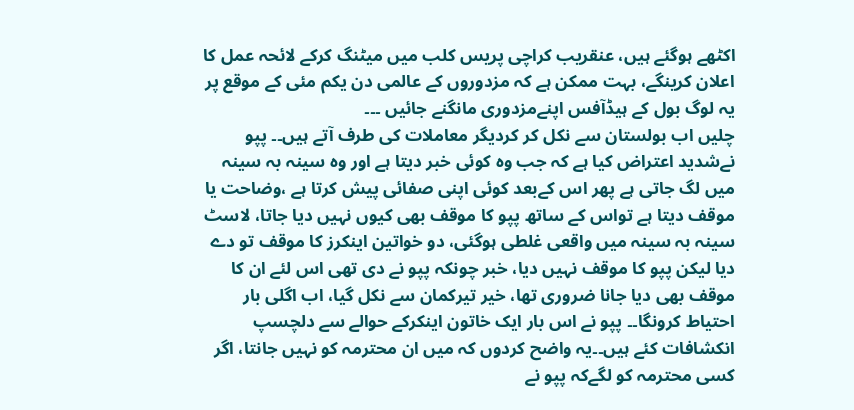اکٹھے ہوگئے ہیں، عنقریب کراچی پریس کلب میں میٹنگ کرکے لائحہ عمل کا اعلان کرینگے، بہت ممکن ہے کہ مزدوروں کے عالمی دن یکم مئی کے موقع پر یہ لوگ بول کے ہیڈآفس اپنےمزدوری مانگنے جائیں ۔۔۔
چلیں اب بولستان سے نکل کر کردیگر معاملات کی طرف آتے ہیں۔۔ پپو نےشدید اعتراض کیا ہے کہ جب وہ کوئی خبر دیتا ہے اور وہ سینہ بہ سینہ میں لگ جاتی ہے پھر اس کےبعد کوئی اپنی صفائی پیش کرتا ہے ،وضاحت یا موقف دیتا ہے تواس کے ساتھ پپو کا موقف بھی کیوں نہیں دیا جاتا، لاسٹ سینہ بہ سینہ میں واقعی غلطی ہوگئی، دو خواتین اینکرز کا موقف تو دے دیا لیکن پپو کا موقف نہیں دیا، خبر چونکہ پپو نے دی تھی اس لئے ان کا موقف بھی دیا جانا ضروری تھا، خیر تیرکمان سے نکل گیا، اب اگلی بار احتیاط کرونگا۔۔ پپو نے اس بار ایک خاتون اینکرکے حوالے سے دلچسپ انکشافات کئے ہیں۔۔یہ واضح کردوں کہ میں ان محترمہ کو نہیں جانتا، اگر کسی محترمہ کو لگےکہ پپو نے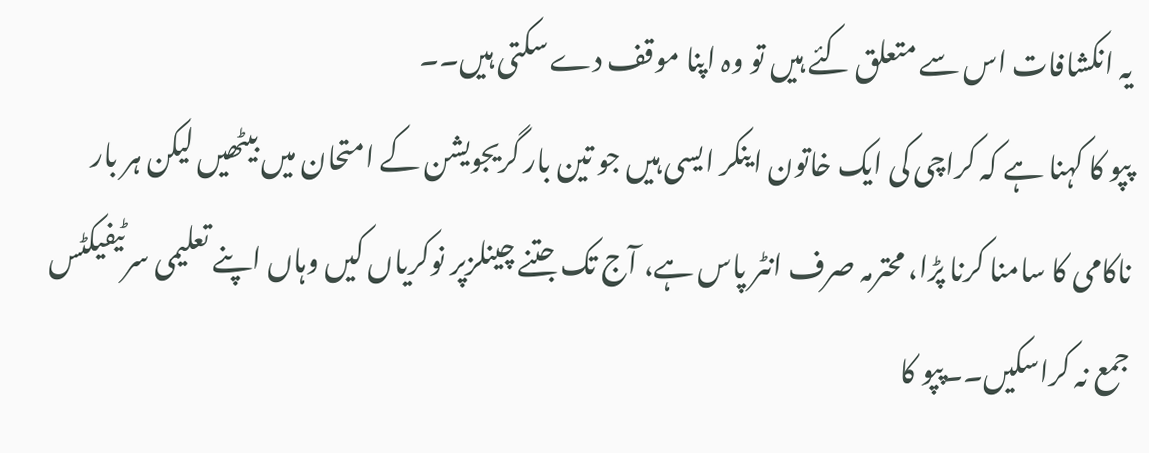یہ انکشافات اس سے متعلق کئے ہیں تو وہ اپنا موقف دے سکتی ہیں۔۔
پپو کا کہنا ہے کہ کراچی کی ایک خاتون اینکر ایسی ہیں جو تین بار گریجویشن کے امتحان میں بیٹھیں لیکن ہر بار ناکامی کا سامنا کرنا پڑا، محترمہ صرف انٹر پاس ہے، آج تک جتنے چینلزپر نوکریاں کیں وہاں اپنے تعلیمی سرٹیفیکٹس جمع نہ کراسکیں۔۔پپو کا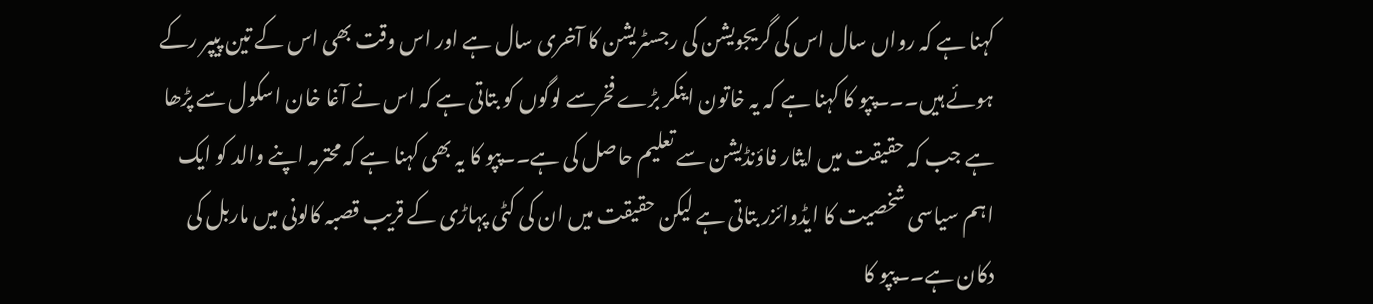کہنا ہے کہ رواں سال اس کی گریجویشن کی رجسٹریشن کا آخری سال ہے اور اس وقت بھی اس کے تین پیپر رکے ہوئے ہیں۔۔۔پپو کا کہنا ہے کہ یہ خاتون اینکر بڑے فخرسے لوگوں کو بتاتی ہے کہ اس نے آغا خان اسکول سے پڑھا ہے جب کہ حقیقت میں ایثار فاؤنڈیشن سے تعلیم حاصل کی ہے۔۔پپو کا یہ بھی کہنا ہے کہ محترمہ اپنے والد کو ایک اہم سیاسی شخصیت کا ایڈوائزر بتاتی ہے لیکن حقیقت میں ان کی کٹی پہاڑی کے قریب قصبہ کالونی میں ماربل کی دکان ہے۔۔پپو کا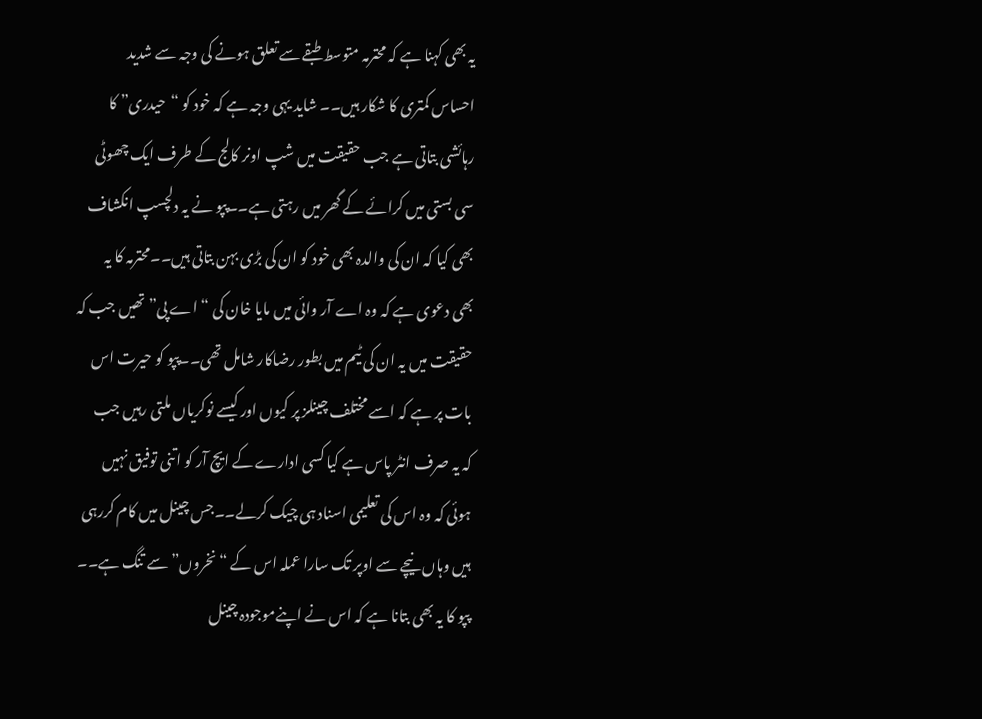یہ بھی کہنا ہے کہ محترمہ متوسط طبقے سے تعلق ہونے کی وجہ سے شدید احساس کمتری کا شکار ہیں۔۔ شاید یہی وجہ ہے کہ خود کو “حیدری” کا رہائشی بتاتی ہے جب حقیقت میں شپ اونر کالج کے طرف ایک چھوٹی سی بستی میں کرائے کے گھر میں رہتی ہے۔۔پپو نے یہ دلچسپ انکشاف بھی کیا کہ ان کی والدہ بھی خود کو ان کی بڑی بہن بتاتی ہیں۔۔محترمہ کا یہ بھی دعوی ہے کہ وہ اے آر وائی میں مایا خان کی “اے پی” تھیں جب کہ حقیقت میں یہ ان کی ٹیم میں بطور رضاکار شامل تھی۔۔پپو کو حیرت اس بات پر ہے کہ اسے مختلف چینلز پر کیوں اور کیسے نوکریاں ملتی رہیں جب کہ یہ صرف انٹر پاس ہے کیا کسی ادارے کے ایچ آر کو اتنی توفیق نہیں ہوئی کہ وہ اس کی تعلیمی اسناد ہی چیک کرلے۔۔جس چینل میں کام کررہی ہیں وہاں نیچے سے اوپر تک سارا عملہ اس کے “نخروں” سے تنگ ہے۔۔ پپو کا یہ بھی بتانا ہے کہ اس نے اپنےموجودہ چینل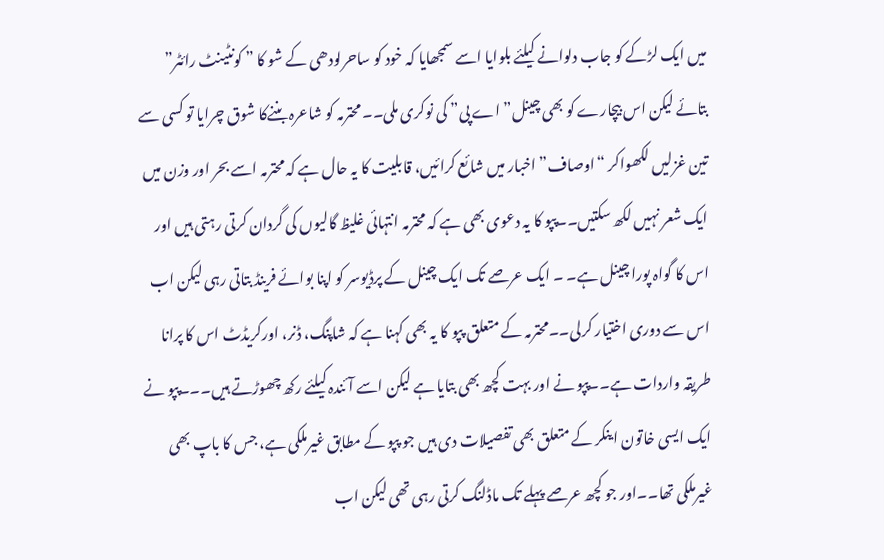میں ایک لڑکے کو جاب دلوانے کیلئے بلوایا اسے سمجھایا کہ خود کو ساحرلودھی کے شو کا ” کونٹینٹ رائٹر” بتائے لیکن اس بیچارے کو بھی چینل”اے پی” کی نوکری ملی۔۔ محترمہ کو شاعرہ بننےکا شوق چرایا تو کسی سے تین غزلیں لکھواکر “اوصاف” اخبار میں شائع کرائیں، قابلیت کا یہ حال ہے کہ محترمہ اسے بحر اور وزن میں ایک شعر نہیں لکھ سکتیں۔۔پپو کا یہ دعوی بھی ہے کہ محترمہ انتہائی غلیظ گالیوں کی گردان کرتی رہتی ہیں اور اس کا گواہ پورا چینل ہے۔ ۔ ایک عرصے تک ایک چینل کے پرڈیوسر کو اپنا بوائے فرینڈ بتاتی رہی لیکن اب اس سے دوری اختیار کرلی۔۔محترمہ کے متعلق پپو کا یہ بھی کہنا ہے کہ شاپنگ، ڈنر، اورکریڈٹ اس کا پرانا طریقہ واردات ہے۔۔پپو نے اور بہت کچھ بھی بتایا ہے لیکن اسے آئندہ کیلئے رکھ چھوڑتے ہیں۔۔۔پپو نے ایک ایسی خاتون اینکر کے متعلق بھی تفصیلات دی ہیں جو پپو کے مطابق غیرملکی ہے، جس کا باپ بھی غیرملکی تھا۔۔اور جو کچھ عرصے پہلے تک ماڈلنگ کرتی رہی تھی لیکن اب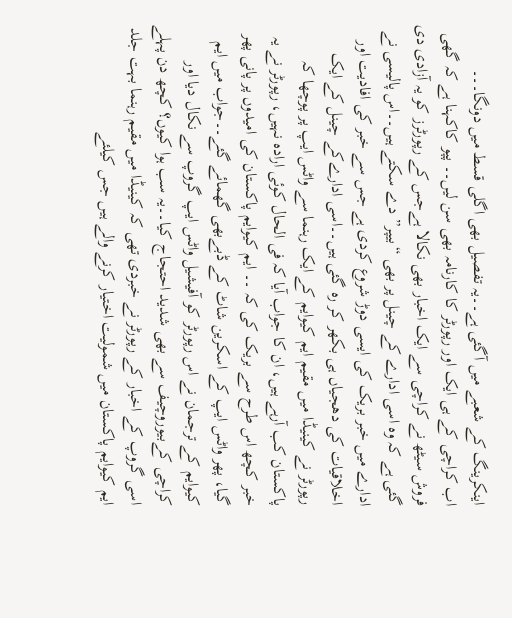اینکرینگ کے شعبے میں آگئی ہے۔۔یہ تفصیل بھی اگلی قسط میں دونگا۔۔۔
اب کراچی کے ہی ایک اور رپورٹر کا کارنامہ بھی سن لیں۔۔ پپو کاکہنا ہے کہ گھی فروش سیٹھ نے کراچی سے ایک اخبار بھی نکالا ہےجس کے رپورٹرز کو یہ آزادی دی گئی ہے کہ وہ اسی ادارے کے چینل پر بھی “بیپر” دے سکتے ہیں۔۔اس پالیسی نے ادارے میں خبر بریک کی ایسی دوڑ شروع کردی ہے جس سے خبر کی افادیت اور اخلاقیات کی دھجیاں ہی بکھر کر رہ گئی ہیں۔۔اسی ادارےکے چینل کے ایک رپورٹر نے کینیڈا میں مقیم ایم کیوایم کے ایک رہنما سے واٹس ایپ پر پوچھا کہ پاکستان کب آرہے ہیں، ان کا جواب آیا کہ فی الحال کوئی ارادہ نہیں، رپورٹر نے یہ خبر کچھ اس طرح سے بریک کی کہ ۔۔ ایم کیوایم پاکستان کی امیدوں پر پانی پھر گیا، پھر واٹس ایپ کے اسکرین شاٹ کے ڈبےبھی گھمائے گئے۔۔جواب میں ایم کیوایم کے ترجمان نے اس رپورٹر کو آفیشیل واٹس ایپ گروپ سے نکال دیا اور کراچی کےبیوروچیف سے بھی شدید احتجاج کیا۔۔یہ سب ہوا کیوں؟ کچھ دن پہلے اسی گروپ کے اخبار کے رپورٹر نے خبردی تھی کہ کینیڈا میں مقیم رہنما بہت جلد ایم کیوایم پاکستان میں شمولیت اختیار کرنے والے ہیں جس کیلئے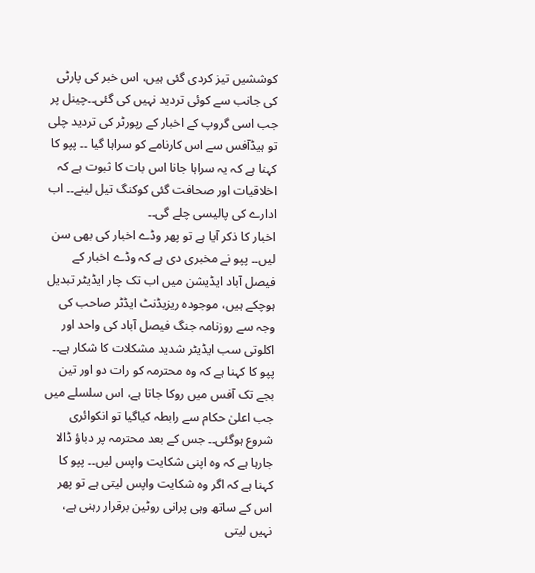کوششیں تیز کردی گئی ہیں، اس خبر کی پارٹی کی جانب سے کوئی تردید نہیں کی گئی۔۔چینل پر جب اسی گروپ کے اخبار کے رپورٹر کی تردید چلی تو ہیڈآفس سے اس کارنامے کو سراہا گیا ۔۔ پپو کا کہنا ہے کہ یہ سراہا جانا اس بات کا ثبوت ہے کہ اخلاقیات اور صحافت گئی کوکنگ تیل لینے۔۔ اب ادارے کی پالیسی چلے گی۔۔
اخبار کا ذکر آیا ہے تو پھر وڈے اخبار کی بھی سن لیں۔۔ پپو نے مخبری دی ہے کہ وڈے اخبار کے فیصل آباد ایڈیشن میں اب تک چار ایڈیٹر تبدیل ہوچکے ہیں، موجودہ ریزیڈنٹ ایڈٹر صاحب کی وجہ سے روزنامہ جنگ فیصل آباد کی واحد اور اکلوتی سب ایڈیٹر شدید مشکلات کا شکار ہے۔۔ پپو کا کہنا ہے کہ وہ محترمہ کو رات دو اور تین بجے تک آفس میں روکا جاتا ہے، اس سلسلے میں جب اعلیٰ حکام سے رابطہ کیاگیا تو انکوائری شروع ہوگئی۔۔ جس کے بعد محترمہ پر دباؤ ڈالا جارہا ہے کہ وہ اپنی شکایت واپس لیں۔۔ پپو کا کہنا ہے کہ اگر وہ شکایت واپس لیتی ہے تو پھر اس کے ساتھ وہی پرانی روٹین برقرار رہنی ہے، نہیں لیتی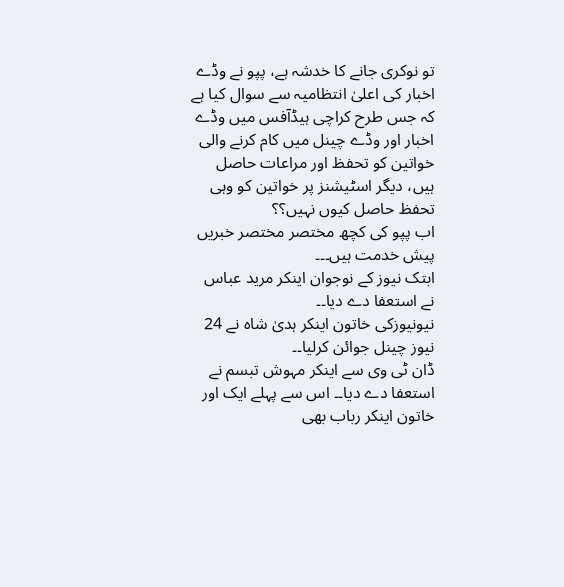تو نوکری جانے کا خدشہ ہے، پپو نے وڈے اخبار کی اعلیٰ انتظامیہ سے سوال کیا ہے کہ جس طرح کراچی ہیڈآفس میں وڈے اخبار اور وڈے چینل میں کام کرنے والی خواتین کو تحفظ اور مراعات حاصل ہیں، دیگر اسٹیشنز پر خواتین کو وہی تحفظ حاصل کیوں نہیں؟؟
اب پپو کی کچھ مختصر مختصر خبریں پیش خدمت ہیں۔۔۔
ابتک نیوز کے نوجوان اینکر مرید عباس نے استعفا دے دیا۔۔
نیونیوزکی خاتون اینکر ہدیٰ شاہ نے 24 نیوز چینل جوائن کرلیا۔۔
ڈان ٹی وی سے اینکر مہوش تبسم نے استعفا دے دیا۔۔ اس سے پہلے ایک اور خاتون اینکر رباب بھی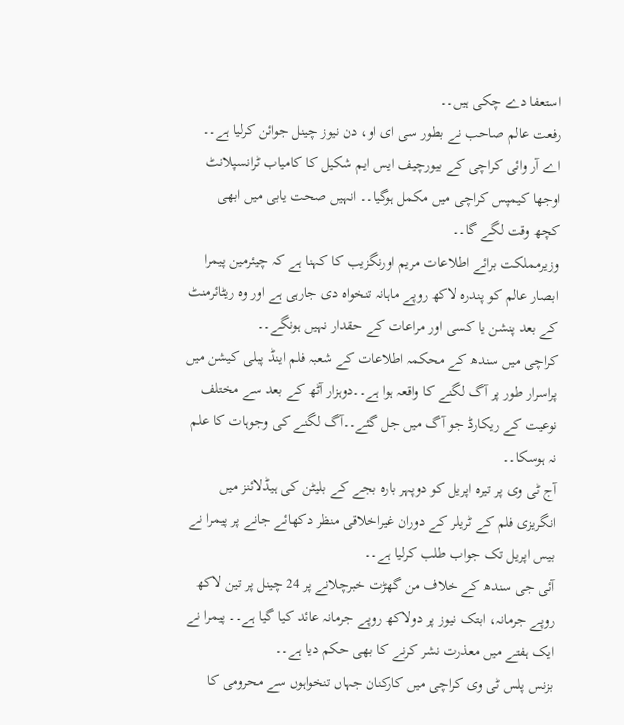استعفا دے چکی ہیں۔۔
رفعت عالم صاحب نے بطور سی ای او، دن نیوز چینل جوائن کرلیا ہے۔۔
اے آر وائی کراچی کے بیورچیف ایس ایم شکیل کا کامیاب ٹرانسپلانٹ اوجھا کیمپس کراچی میں مکمل ہوگیا۔۔ انہیں صحت یابی میں ابھی کچھ وقت لگے گا۔۔
وزیرمملکت برائے اطلاعات مریم اورنگزیب کا کہنا ہے کہ چیئرمین پیمرا ابصار عالم کو پندرہ لاکھ روپے ماہانہ تنخواہ دی جارہی ہے اور وہ ریٹائرمنٹ کے بعد پنشن یا کسی اور مراعات کے حقدار نہیں ہونگے۔۔
کراچی میں سندھ کے محکمہ اطلاعات کے شعبہ فلم اینڈ پبلی کیشن میں پراسرار طور پر آگ لگنے کا واقعہ ہوا ہے۔۔دوہزار آٹھ کے بعد سے مختلف نوعیت کے ریکارڈ جو آگ میں جل گئے۔۔آگ لگنے کی وجوہات کا علم نہ ہوسکا۔۔
آج ٹی وی پر تیرہ اپریل کو دوپہر بارہ بجے کے بلیٹن کی ہیڈلائنز میں انگریزی فلم کے ٹریلر کے دوران غیراخلاقی منظر دکھائے جانے پر پیمرا نے بیس اپریل تک جواب طلب کرلیا ہے۔۔
آئی جی سندھ کے خلاف من گھڑت خبرچلانے پر 24 چینل پر تین لاکھ روپے جرمانہ، ابتک نیوز پر دولاکھ روپے جرمانہ عائد کیا گیا ہے۔۔ پیمرا نے ایک ہفتے میں معذرت نشر کرنے کا بھی حکم دیا ہے۔۔
بزنس پلس ٹی وی کراچی میں کارکنان جہاں تنخواہوں سے محرومی کا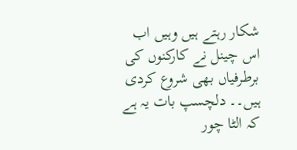شکار رہتے ہیں وہیں اب اس چینل نے کارکنوں کی برطرفیاں بھی شروع کردی ہیں۔۔ دلچسپ بات یہ ہے کہ الٹا چور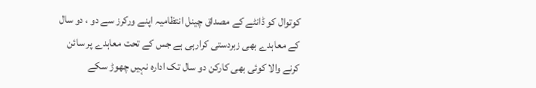کوتوال کو ڈانٹے کے مصداق چینل انتظامیہ اپنے ورکرز سے دو ، دو سال کے معاہدے بھی زبردستی کرارہی ہے جس کے تحت معاہدے پر سائن کرنے والا کوئی بھی کارکن دو سال تک ادارہ نہیں چھوڑ سکے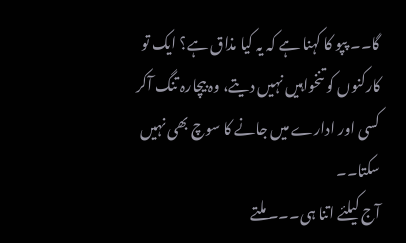گا۔۔ پپو کا کہنا ہے کہ یہ کیا مذاق ہے؟ ایک تو کارکنوں کو تنخواہیں نہیں دیتے، وہ بیچارہ تنگ آکر کسی اور ادارے میں جانے کا سوچ بھی نہیں سکتا۔۔
آج کیلئے اتنا ہی۔۔۔ ملتے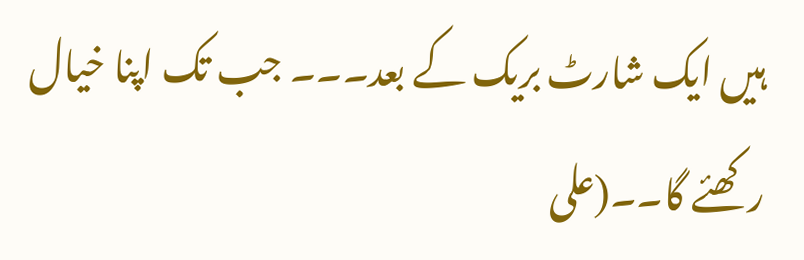ہیں ایک شارٹ بریک کے بعد۔۔۔ جب تک اپنا خیال رکھئے گا۔۔(علی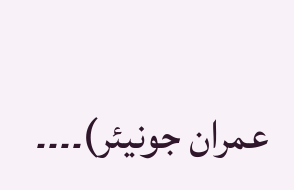عمران جونیئر)۔۔۔۔